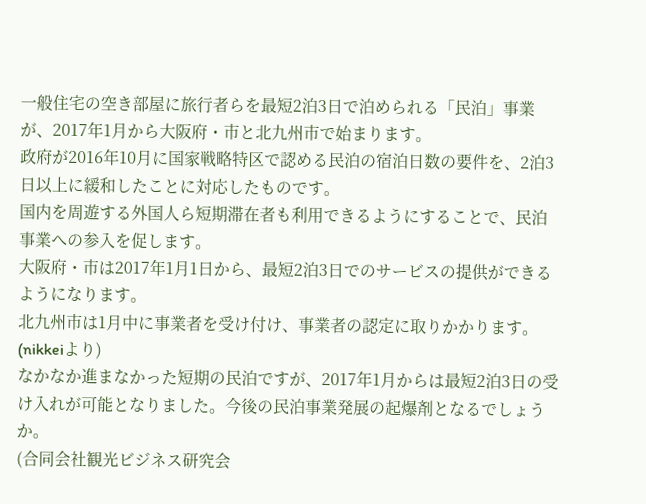一般住宅の空き部屋に旅行者らを最短2泊3日で泊められる「民泊」事業が、2017年1月から大阪府・市と北九州市で始まります。
政府が2016年10月に国家戦略特区で認める民泊の宿泊日数の要件を、2泊3日以上に緩和したことに対応したものです。
国内を周遊する外国人ら短期滞在者も利用できるようにすることで、民泊事業への参入を促します。
大阪府・市は2017年1月1日から、最短2泊3日でのサービスの提供ができるようになります。
北九州市は1月中に事業者を受け付け、事業者の認定に取りかかります。
(nikkeiより)
なかなか進まなかった短期の民泊ですが、2017年1月からは最短2泊3日の受け入れが可能となりました。今後の民泊事業発展の起爆剤となるでしょうか。
(合同会社観光ビジネス研究会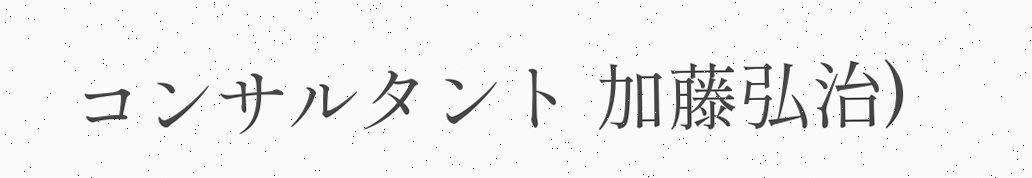コンサルタント 加藤弘治)